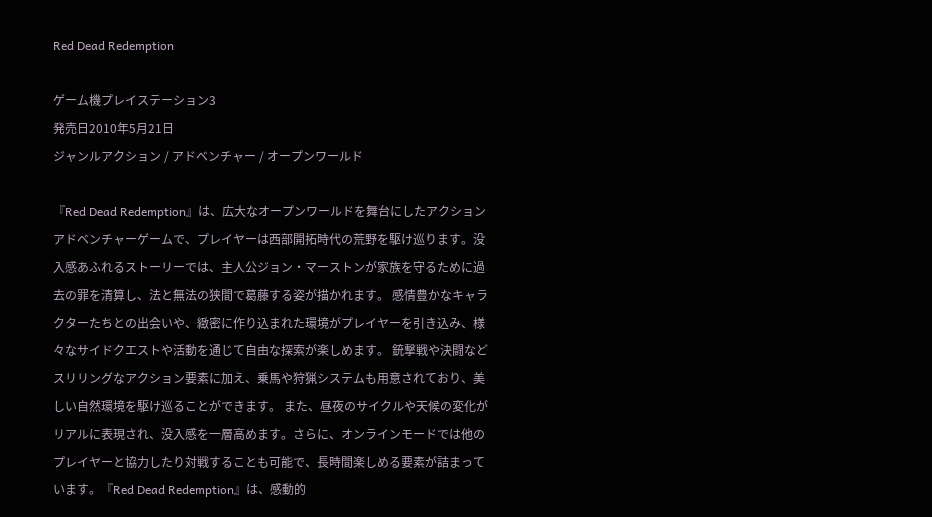Red Dead Redemption

ゲーム機プレイステーション3
発売日2010年5月21日
ジャンルアクション / アドベンチャー / オープンワールド

『Red Dead Redemption』は、広大なオープンワールドを舞台にしたアクションアドベンチャーゲームで、プレイヤーは西部開拓時代の荒野を駆け巡ります。没入感あふれるストーリーでは、主人公ジョン・マーストンが家族を守るために過去の罪を清算し、法と無法の狭間で葛藤する姿が描かれます。 感情豊かなキャラクターたちとの出会いや、緻密に作り込まれた環境がプレイヤーを引き込み、様々なサイドクエストや活動を通じて自由な探索が楽しめます。 銃撃戦や決闘などスリリングなアクション要素に加え、乗馬や狩猟システムも用意されており、美しい自然環境を駆け巡ることができます。 また、昼夜のサイクルや天候の変化がリアルに表現され、没入感を一層高めます。さらに、オンラインモードでは他のプレイヤーと協力したり対戦することも可能で、長時間楽しめる要素が詰まっています。『Red Dead Redemption』は、感動的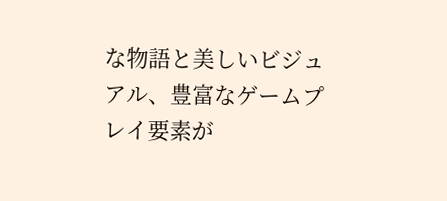な物語と美しいビジュアル、豊富なゲームプレイ要素が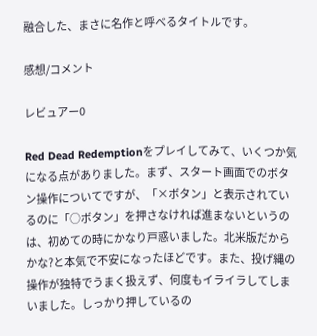融合した、まさに名作と呼べるタイトルです。

感想/コメント

レビュアー0

Red Dead Redemptionをプレイしてみて、いくつか気になる点がありました。まず、スタート画面でのボタン操作についてですが、「×ボタン」と表示されているのに「○ボタン」を押さなければ進まないというのは、初めての時にかなり戸惑いました。北米版だからかな?と本気で不安になったほどです。また、投げ縄の操作が独特でうまく扱えず、何度もイライラしてしまいました。しっかり押しているの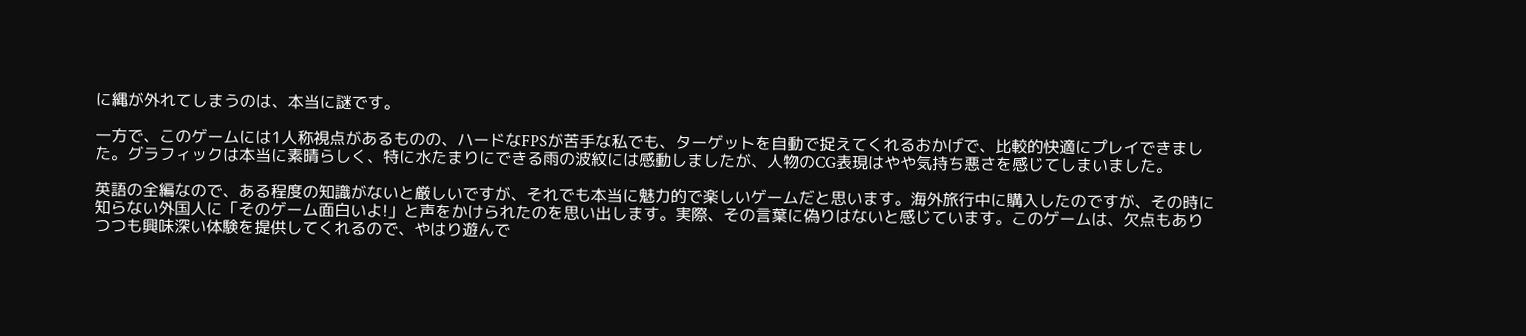に縄が外れてしまうのは、本当に謎です。

一方で、このゲームには1人称視点があるものの、ハードなFPSが苦手な私でも、ターゲットを自動で捉えてくれるおかげで、比較的快適にプレイできました。グラフィックは本当に素晴らしく、特に水たまりにできる雨の波紋には感動しましたが、人物のCG表現はやや気持ち悪さを感じてしまいました。

英語の全編なので、ある程度の知識がないと厳しいですが、それでも本当に魅力的で楽しいゲームだと思います。海外旅行中に購入したのですが、その時に知らない外国人に「そのゲーム面白いよ!」と声をかけられたのを思い出します。実際、その言葉に偽りはないと感じています。このゲームは、欠点もありつつも興味深い体験を提供してくれるので、やはり遊んで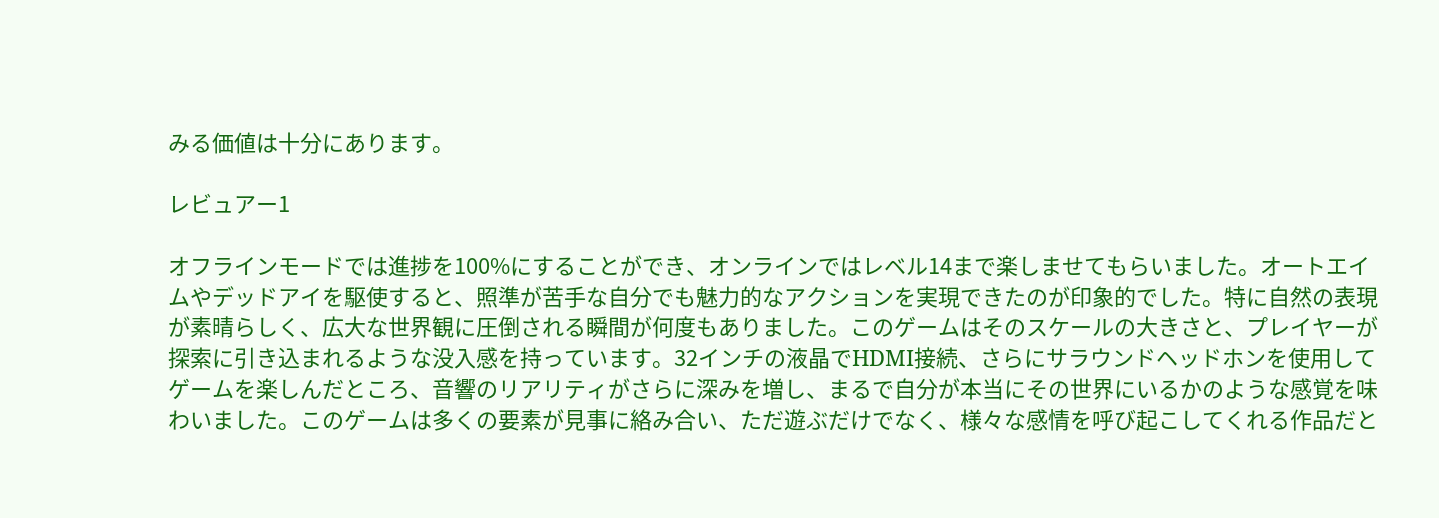みる価値は十分にあります。

レビュアー1

オフラインモードでは進捗を100%にすることができ、オンラインではレベル14まで楽しませてもらいました。オートエイムやデッドアイを駆使すると、照準が苦手な自分でも魅力的なアクションを実現できたのが印象的でした。特に自然の表現が素晴らしく、広大な世界観に圧倒される瞬間が何度もありました。このゲームはそのスケールの大きさと、プレイヤーが探索に引き込まれるような没入感を持っています。32インチの液晶でHDMI接続、さらにサラウンドヘッドホンを使用してゲームを楽しんだところ、音響のリアリティがさらに深みを増し、まるで自分が本当にその世界にいるかのような感覚を味わいました。このゲームは多くの要素が見事に絡み合い、ただ遊ぶだけでなく、様々な感情を呼び起こしてくれる作品だと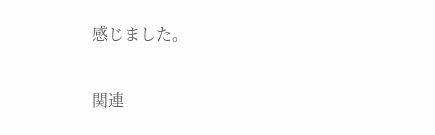感じました。

関連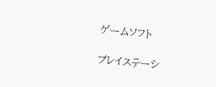ゲームソフト

プレイステーシ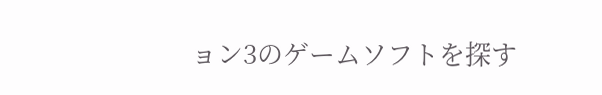ョン3のゲームソフトを探す